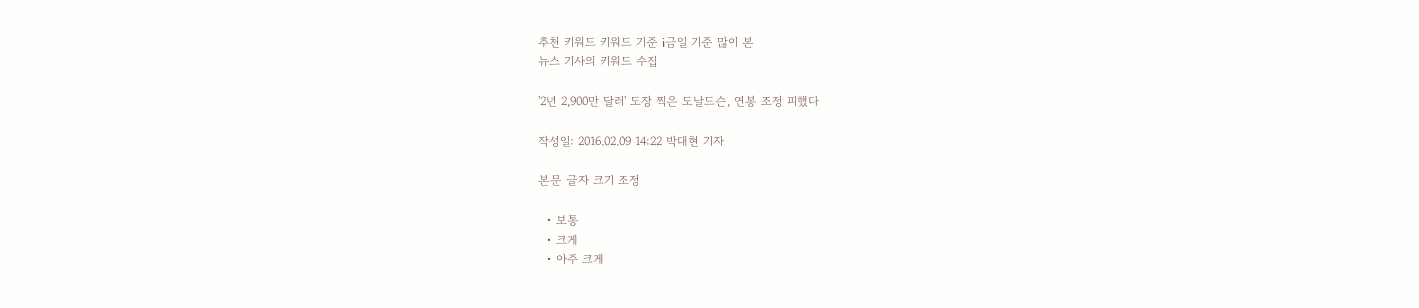추천 키워드 키워드 기준 i금일 기준 많이 본
뉴스 기사의 키워드 수집

'2년 2,900만 달러' 도장 찍은 도날드슨, 연봉 조정 피했다

작성일: 2016.02.09 14:22 박대현 기자

본문 글자 크기 조정

  • 보통
  • 크게
  • 아주 크게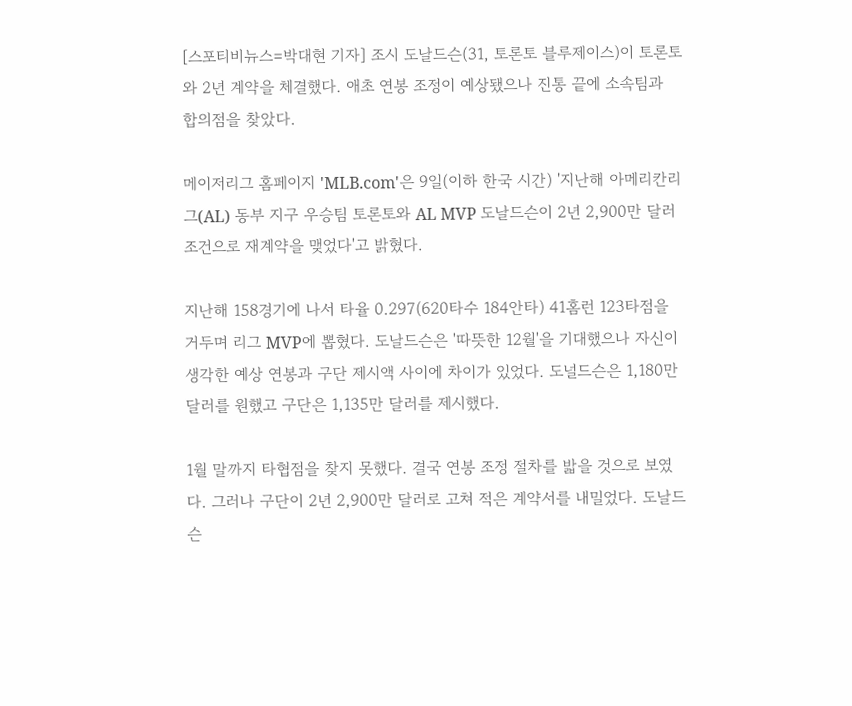[스포티비뉴스=박대현 기자] 조시 도날드슨(31, 토론토 블루제이스)이 토론토와 2년 계약을 체결했다. 애초 연봉 조정이 예상됐으나 진통 끝에 소속팀과 합의점을 찾았다.

메이저리그 홈페이지 'MLB.com'은 9일(이하 한국 시간) '지난해 아메리칸리그(AL) 동부 지구 우승팀 토론토와 AL MVP 도날드슨이 2년 2,900만 달러 조건으로 재계약을 맺었다'고 밝혔다.

지난해 158경기에 나서 타율 0.297(620타수 184안타) 41홈런 123타점을 거두며 리그 MVP에 뽑혔다. 도날드슨은 '따뜻한 12월'을 기대했으나 자신이 생각한 예상 연봉과 구단 제시액 사이에 차이가 있었다. 도널드슨은 1,180만 달러를 원했고 구단은 1,135만 달러를 제시했다.

1월 말까지 타협점을 찾지 못했다. 결국 연봉 조정 절차를 밟을 것으로 보였다. 그러나 구단이 2년 2,900만 달러로 고쳐 적은 계약서를 내밀었다. 도날드슨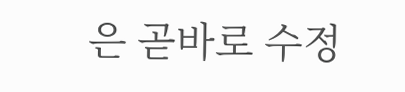은 곧바로 수정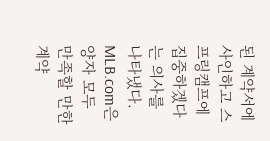된 계약서에 사인하고 스프링캠프에 집중하겠다는 의사를 나타냈다. MLB.com은 양자 모두 만족할 만한 계약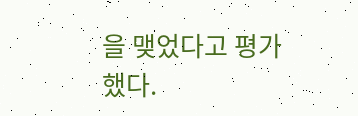을 맺었다고 평가했다.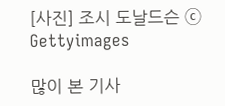[사진] 조시 도날드슨 ⓒ Gettyimages

많이 본 기사